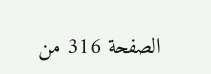الصفحة 316 من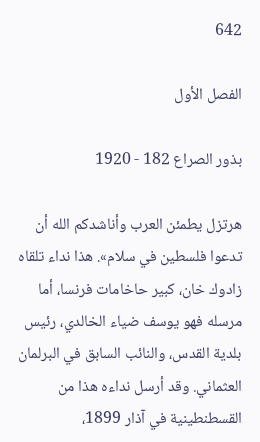642

الفصل الأول

بذور الصراع 182 - 1920

هرتزل يطمئن العرب وأناشدكم الله أن تدعوا فلسطين في سلام». هذا نداء تلقاه زادوك خان، کبير حاخامات فرنسا، أما مرسله فهو يوسف ضياء الخالدي، رئيس بلدية القدس، والنائب السابق في البرلمان العثماني. وقد أرسل نداءه هذا من القسطنطينية في آذار 1899،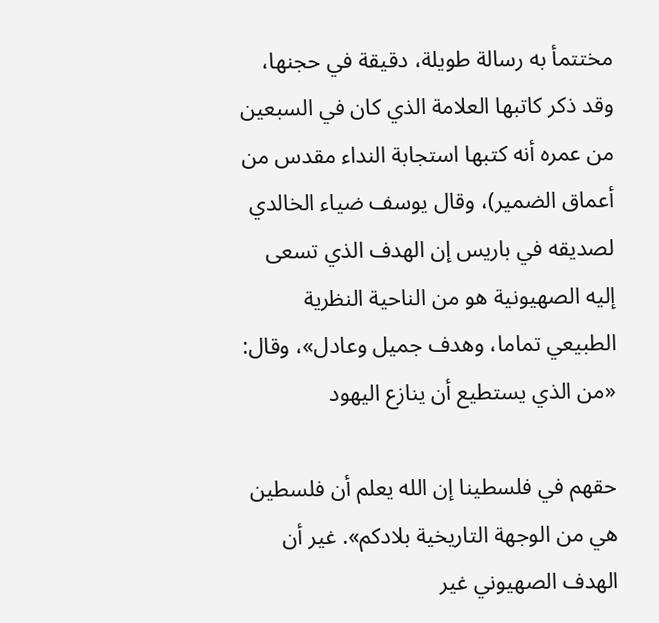مختتمأ به رسالة طويلة، دقيقة في حجنها، وقد ذكر كاتبها العلامة الذي كان في السبعين من عمره أنه كتبها استجابة النداء مقدس من أعماق الضمير)، وقال يوسف ضياء الخالدي لصديقه في باريس إن الهدف الذي تسعى إليه الصهيونية هو من الناحية النظرية الطبيعي تماما، وهدف جميل وعادل»، وقال: «من الذي يستطيع أن ينازع اليهود

حقهم في فلسطينا إن الله يعلم أن فلسطين هي من الوجهة التاريخية بلادكم». غير أن الهدف الصهيوني غير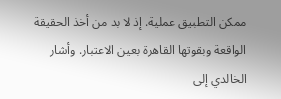ممكن التطبيق عملية. إذ لا بد من أخذ الحقيقة الواقعة وبقوتها القاهرة بعين الاعتبار. وأشار الخالدي إلى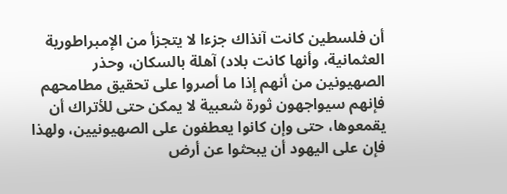أن فلسطين كانت آنذاك جزءا لا يتجزأ من الإمبراطورية العثمانية، وأنها كانت بلاد) آهلة بالسكان، وحذر الصهيونين من أنهم إذا ما أصروا على تحقيق مطامحهم فإنهم سيواجهون ثورة شعبية لا يمكن حتى للأتراك أن يقمعوها، حتى وإن كانوا يعطفون على الصهيونيين، ولهذا فإن على اليهود أن يبحثوا عن أرض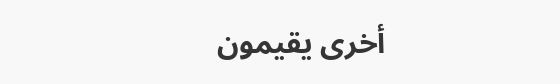أخرى يقيمون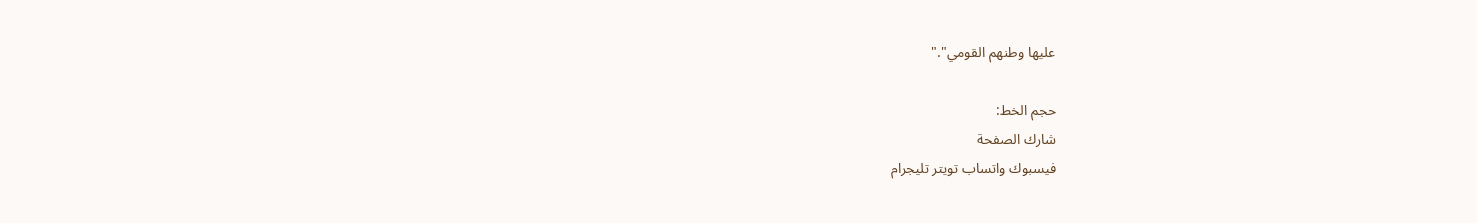عليها وطنهم القومي"."

حجم الخط:
شارك الصفحة
فيسبوك واتساب تويتر تليجرام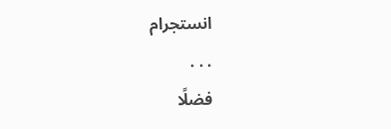انستجرام
. . .
فضلًا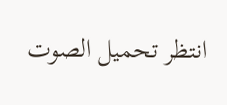انتظر تحميل الصوت